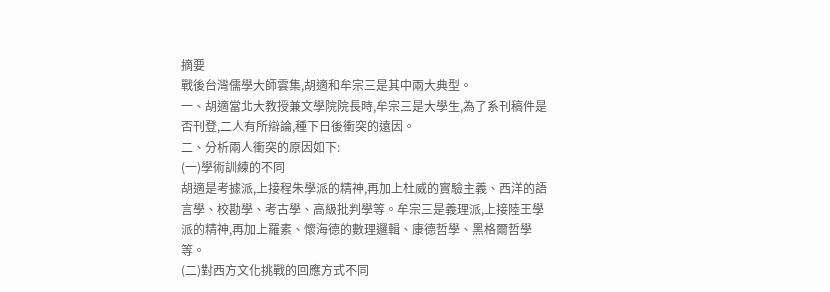摘要
戰後台灣儒學大師雲集,胡適和牟宗三是其中兩大典型。
一、胡適當北大教授兼文學院院長時,牟宗三是大學生,為了系刊稿件是否刊登,二人有所辯論,種下日後衝突的遠因。
二、分析兩人衝突的原因如下:
(一)學術訓練的不同
胡適是考據派,上接程朱學派的精神,再加上杜威的實驗主義、西洋的語言學、校勘學、考古學、高級批判學等。牟宗三是義理派,上接陸王學派的精神,再加上羅素、懷海德的數理邏輯、康德哲學、黑格爾哲學等。
(二)對西方文化挑戰的回應方式不同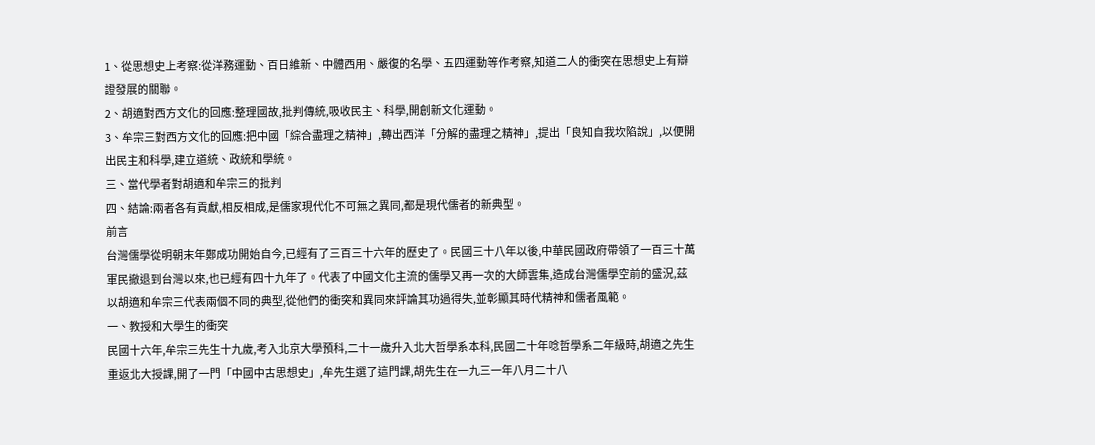1、從思想史上考察:從洋務運動、百日維新、中體西用、嚴復的名學、五四運動等作考察,知道二人的衝突在思想史上有辯證發展的關聯。
2、胡適對西方文化的回應:整理國故,批判傳統,吸收民主、科學,開創新文化運動。
3、牟宗三對西方文化的回應:把中國「綜合盡理之精神」,轉出西洋「分解的盡理之精神」,提出「良知自我坎陷說」,以便開出民主和科學,建立道統、政統和學統。
三、當代學者對胡適和牟宗三的批判
四、結論:兩者各有貢獻,相反相成,是儒家現代化不可無之異同,都是現代儒者的新典型。
前言
台灣儒學從明朝末年鄭成功開始自今,已經有了三百三十六年的歷史了。民國三十八年以後,中華民國政府帶領了一百三十萬軍民撤退到台灣以來,也已經有四十九年了。代表了中國文化主流的儒學又再一次的大師雲集,造成台灣儒學空前的盛況,茲以胡適和牟宗三代表兩個不同的典型,從他們的衝突和異同來評論其功過得失,並彰顯其時代精神和儒者風範。
一、教授和大學生的衝突
民國十六年,牟宗三先生十九歲,考入北京大學預科,二十一歲升入北大哲學系本科,民國二十年唸哲學系二年級時,胡適之先生重返北大授課,開了一門「中國中古思想史」,牟先生選了這門課,胡先生在一九三一年八月二十八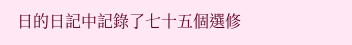日的日記中記錄了七十五個選修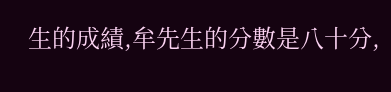生的成績,牟先生的分數是八十分,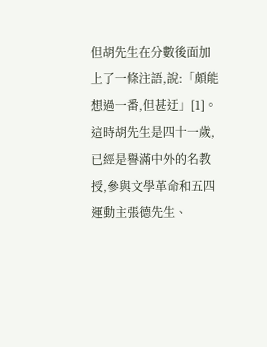但胡先生在分數後面加上了一條注語,說:「頗能想過一番,但甚迂」[1]。這時胡先生是四十一歲,已經是譽滿中外的名教授,參與文學革命和五四運動主張德先生、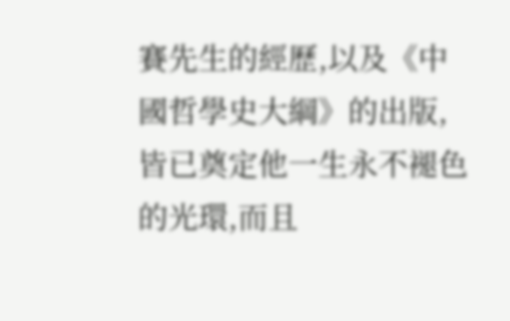賽先生的經歷,以及《中國哲學史大綱》的出版,皆已奠定他一生永不褪色的光環,而且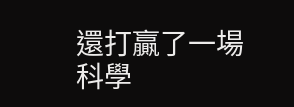還打贏了一場科學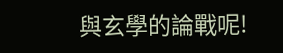與玄學的論戰呢!